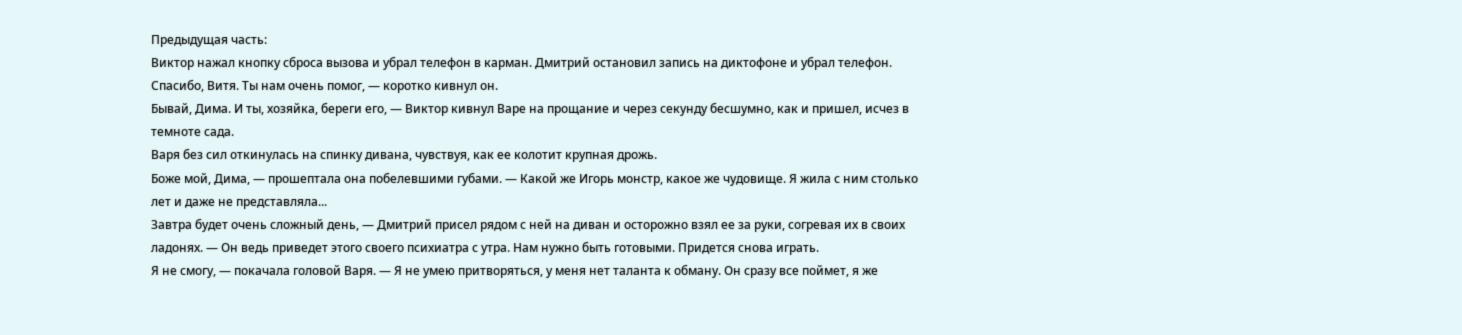Предыдущая часть:
Виктор нажал кнопку сброса вызова и убрал телефон в карман. Дмитрий остановил запись на диктофоне и убрал телефон.
Спасибо, Витя. Ты нам очень помог, — коротко кивнул он.
Бывай, Дима. И ты, хозяйка, береги его, — Виктор кивнул Варе на прощание и через секунду бесшумно, как и пришел, исчез в темноте сада.
Варя без сил откинулась на спинку дивана, чувствуя, как ее колотит крупная дрожь.
Боже мой, Дима, — прошептала она побелевшими губами. — Какой же Игорь монстр, какое же чудовище. Я жила с ним столько лет и даже не представляла...
Завтра будет очень сложный день, — Дмитрий присел рядом с ней на диван и осторожно взял ее за руки, согревая их в своих ладонях. — Он ведь приведет этого своего психиатра с утра. Нам нужно быть готовыми. Придется снова играть.
Я не смогу, — покачала головой Варя. — Я не умею притворяться, у меня нет таланта к обману. Он сразу все поймет, я же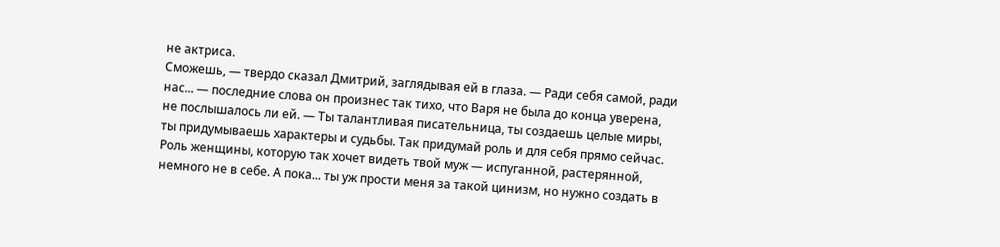не актриса.
Сможешь, — твердо сказал Дмитрий, заглядывая ей в глаза. — Ради себя самой, ради нас... — последние слова он произнес так тихо, что Варя не была до конца уверена, не послышалось ли ей. — Ты талантливая писательница, ты создаешь целые миры, ты придумываешь характеры и судьбы. Так придумай роль и для себя прямо сейчас. Роль женщины, которую так хочет видеть твой муж — испуганной, растерянной, немного не в себе. А пока... ты уж прости меня за такой цинизм, но нужно создать в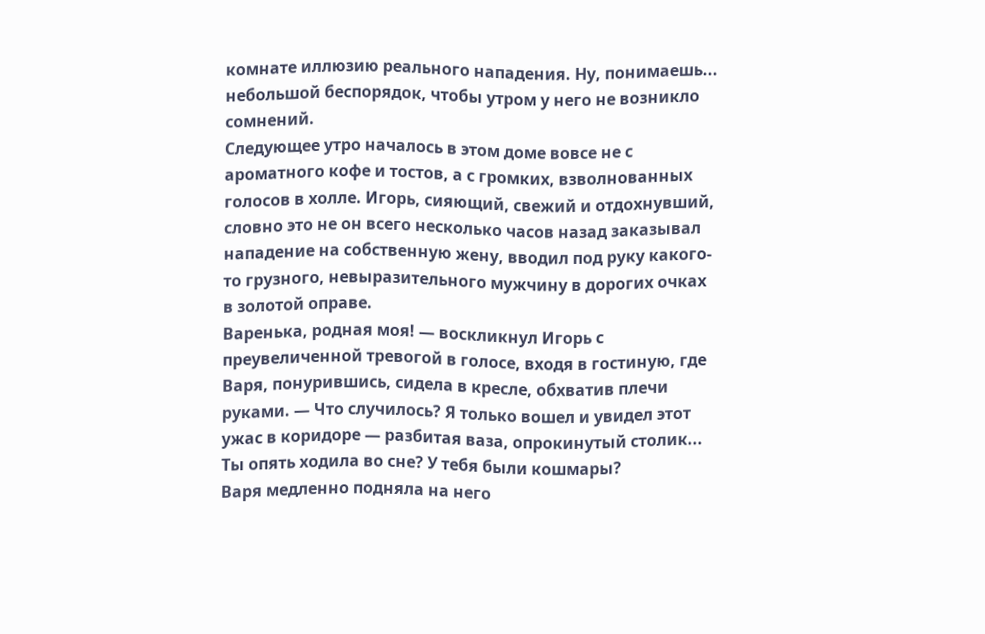комнате иллюзию реального нападения. Ну, понимаешь... небольшой беспорядок, чтобы утром у него не возникло сомнений.
Следующее утро началось в этом доме вовсе не с ароматного кофе и тостов, а с громких, взволнованных голосов в холле. Игорь, сияющий, свежий и отдохнувший, словно это не он всего несколько часов назад заказывал нападение на собственную жену, вводил под руку какого-то грузного, невыразительного мужчину в дорогих очках в золотой оправе.
Варенька, родная моя! — воскликнул Игорь с преувеличенной тревогой в голосе, входя в гостиную, где Варя, понурившись, сидела в кресле, обхватив плечи руками. — Что случилось? Я только вошел и увидел этот ужас в коридоре — разбитая ваза, опрокинутый столик... Ты опять ходила во сне? У тебя были кошмары?
Варя медленно подняла на него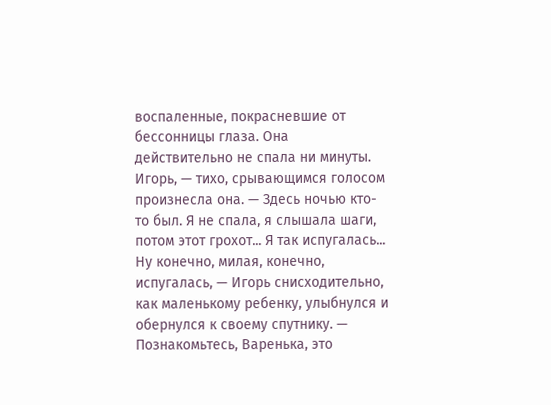воспаленные, покрасневшие от бессонницы глаза. Она действительно не спала ни минуты.
Игорь, — тихо, срывающимся голосом произнесла она. — Здесь ночью кто-то был. Я не спала, я слышала шаги, потом этот грохот... Я так испугалась...
Ну конечно, милая, конечно, испугалась, — Игорь снисходительно, как маленькому ребенку, улыбнулся и обернулся к своему спутнику. — Познакомьтесь, Варенька, это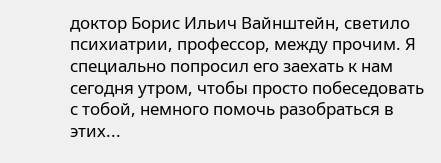доктор Борис Ильич Вайнштейн, светило психиатрии, профессор, между прочим. Я специально попросил его заехать к нам сегодня утром, чтобы просто побеседовать с тобой, немного помочь разобраться в этих...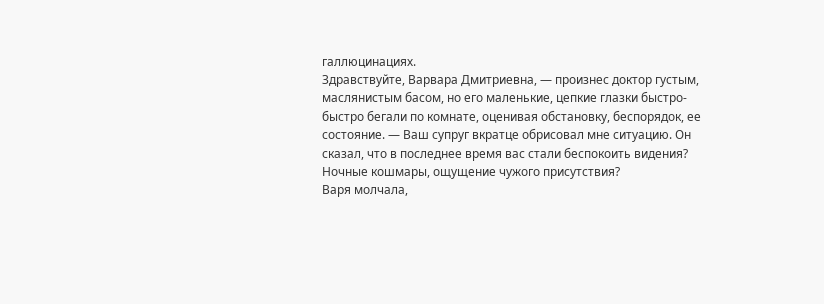галлюцинациях.
Здравствуйте, Варвара Дмитриевна, — произнес доктор густым, маслянистым басом, но его маленькие, цепкие глазки быстро-быстро бегали по комнате, оценивая обстановку, беспорядок, ее состояние. — Ваш супруг вкратце обрисовал мне ситуацию. Он сказал, что в последнее время вас стали беспокоить видения? Ночные кошмары, ощущение чужого присутствия?
Варя молчала,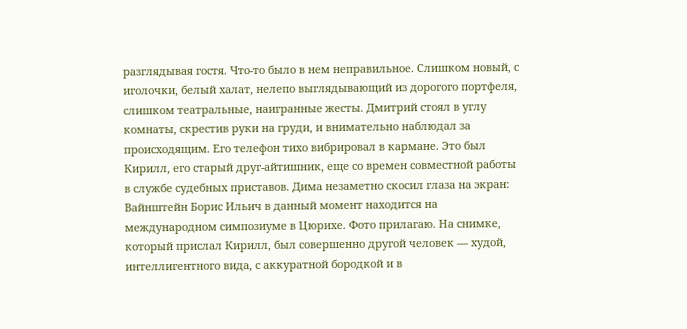разглядывая гостя. Что-то было в нем неправильное. Слишком новый, с иголочки, белый халат, нелепо выглядывающий из дорогого портфеля, слишком театральные, наигранные жесты. Дмитрий стоял в углу комнаты, скрестив руки на груди, и внимательно наблюдал за происходящим. Его телефон тихо вибрировал в кармане. Это был Кирилл, его старый друг-айтишник, еще со времен совместной работы в службе судебных приставов. Дима незаметно скосил глаза на экран: Вайнштейн Борис Ильич в данный момент находится на международном симпозиуме в Цюрихе. Фото прилагаю. На снимке, который прислал Кирилл, был совершенно другой человек — худой, интеллигентного вида, с аккуратной бородкой и в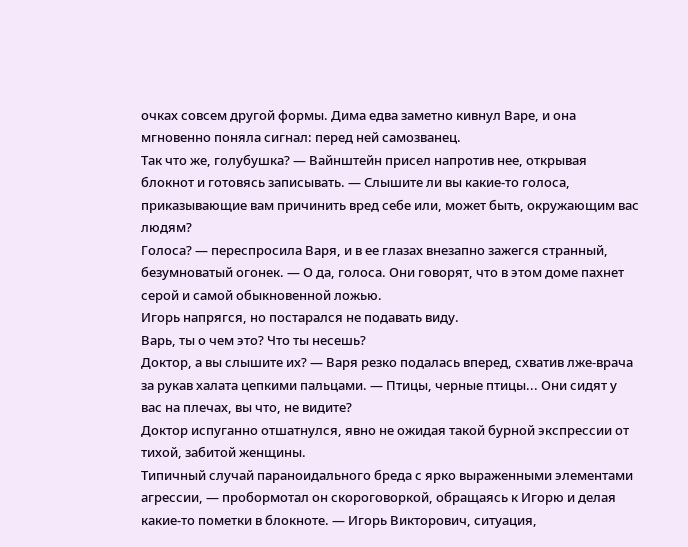очках совсем другой формы. Дима едва заметно кивнул Варе, и она мгновенно поняла сигнал: перед ней самозванец.
Так что же, голубушка? — Вайнштейн присел напротив нее, открывая блокнот и готовясь записывать. — Слышите ли вы какие-то голоса, приказывающие вам причинить вред себе или, может быть, окружающим вас людям?
Голоса? — переспросила Варя, и в ее глазах внезапно зажегся странный, безумноватый огонек. — О да, голоса. Они говорят, что в этом доме пахнет серой и самой обыкновенной ложью.
Игорь напрягся, но постарался не подавать виду.
Варь, ты о чем это? Что ты несешь?
Доктор, а вы слышите их? — Варя резко подалась вперед, схватив лже-врача за рукав халата цепкими пальцами. — Птицы, черные птицы... Они сидят у вас на плечах, вы что, не видите?
Доктор испуганно отшатнулся, явно не ожидая такой бурной экспрессии от тихой, забитой женщины.
Типичный случай параноидального бреда с ярко выраженными элементами агрессии, — пробормотал он скороговоркой, обращаясь к Игорю и делая какие-то пометки в блокноте. — Игорь Викторович, ситуация,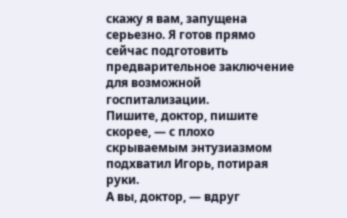скажу я вам, запущена серьезно. Я готов прямо сейчас подготовить предварительное заключение для возможной госпитализации.
Пишите, доктор, пишите скорее, — с плохо скрываемым энтузиазмом подхватил Игорь, потирая руки.
А вы, доктор, — вдруг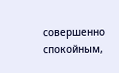совершенно спокойным,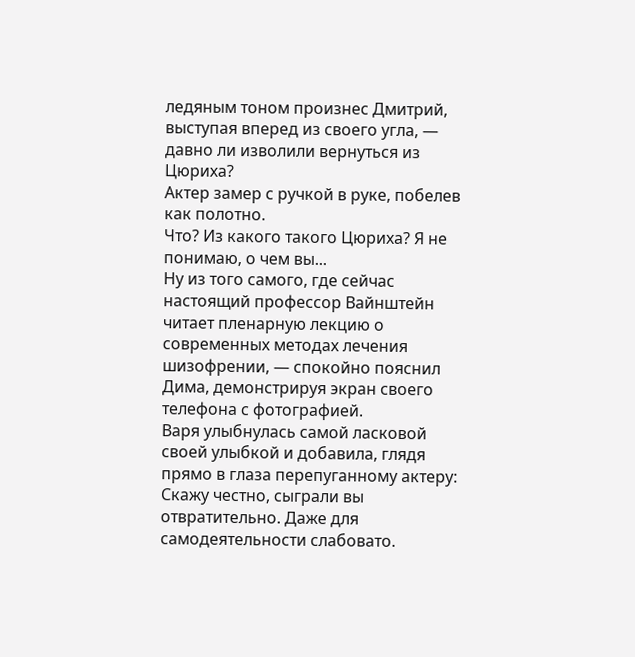ледяным тоном произнес Дмитрий, выступая вперед из своего угла, — давно ли изволили вернуться из Цюриха?
Актер замер с ручкой в руке, побелев как полотно.
Что? Из какого такого Цюриха? Я не понимаю, о чем вы...
Ну из того самого, где сейчас настоящий профессор Вайнштейн читает пленарную лекцию о современных методах лечения шизофрении, — спокойно пояснил Дима, демонстрируя экран своего телефона с фотографией.
Варя улыбнулась самой ласковой своей улыбкой и добавила, глядя прямо в глаза перепуганному актеру:
Скажу честно, сыграли вы отвратительно. Даже для самодеятельности слабовато.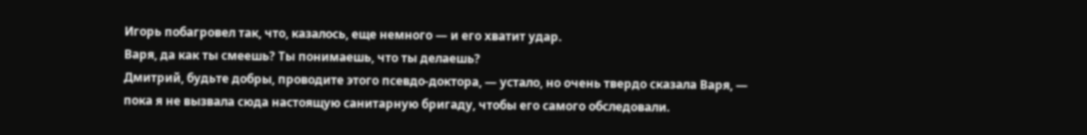Игорь побагровел так, что, казалось, еще немного — и его хватит удар.
Варя, да как ты смеешь? Ты понимаешь, что ты делаешь?
Дмитрий, будьте добры, проводите этого псевдо-доктора, — устало, но очень твердо сказала Варя, — пока я не вызвала сюда настоящую санитарную бригаду, чтобы его самого обследовали.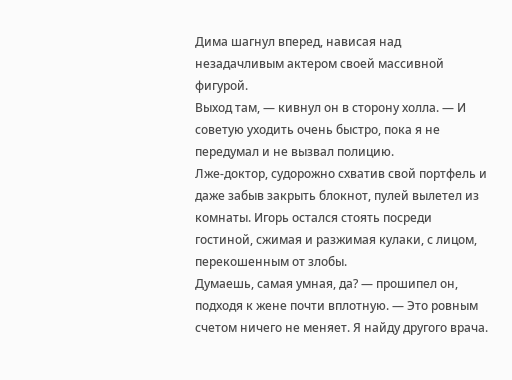Дима шагнул вперед, нависая над незадачливым актером своей массивной фигурой.
Выход там, — кивнул он в сторону холла. — И советую уходить очень быстро, пока я не передумал и не вызвал полицию.
Лже-доктор, судорожно схватив свой портфель и даже забыв закрыть блокнот, пулей вылетел из комнаты. Игорь остался стоять посреди гостиной, сжимая и разжимая кулаки, с лицом, перекошенным от злобы.
Думаешь, самая умная, да? — прошипел он, подходя к жене почти вплотную. — Это ровным счетом ничего не меняет. Я найду другого врача.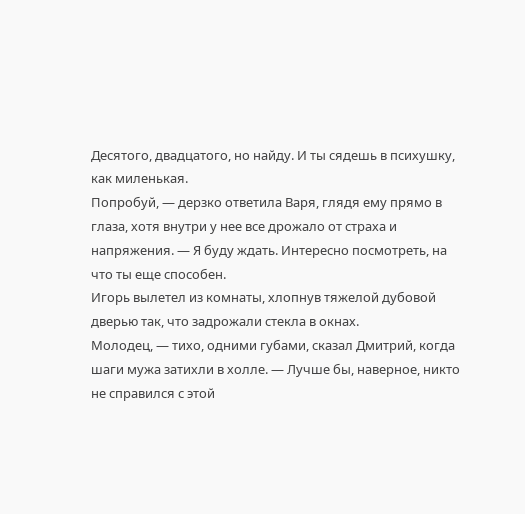Десятого, двадцатого, но найду. И ты сядешь в психушку, как миленькая.
Попробуй, — дерзко ответила Варя, глядя ему прямо в глаза, хотя внутри у нее все дрожало от страха и напряжения. — Я буду ждать. Интересно посмотреть, на что ты еще способен.
Игорь вылетел из комнаты, хлопнув тяжелой дубовой дверью так, что задрожали стекла в окнах.
Молодец, — тихо, одними губами, сказал Дмитрий, когда шаги мужа затихли в холле. — Лучше бы, наверное, никто не справился с этой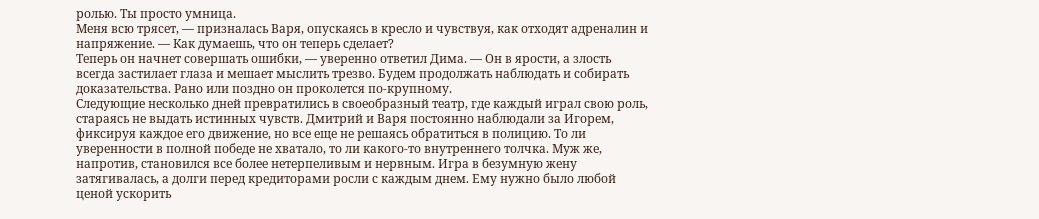ролью. Ты просто умница.
Меня всю трясет, — призналась Варя, опускаясь в кресло и чувствуя, как отходят адреналин и напряжение. — Как думаешь, что он теперь сделает?
Теперь он начнет совершать ошибки, — уверенно ответил Дима. — Он в ярости, а злость всегда застилает глаза и мешает мыслить трезво. Будем продолжать наблюдать и собирать доказательства. Рано или поздно он проколется по-крупному.
Следующие несколько дней превратились в своеобразный театр, где каждый играл свою роль, стараясь не выдать истинных чувств. Дмитрий и Варя постоянно наблюдали за Игорем, фиксируя каждое его движение, но все еще не решаясь обратиться в полицию. То ли уверенности в полной победе не хватало, то ли какого-то внутреннего толчка. Муж же, напротив, становился все более нетерпеливым и нервным. Игра в безумную жену затягивалась, а долги перед кредиторами росли с каждым днем. Ему нужно было любой ценой ускорить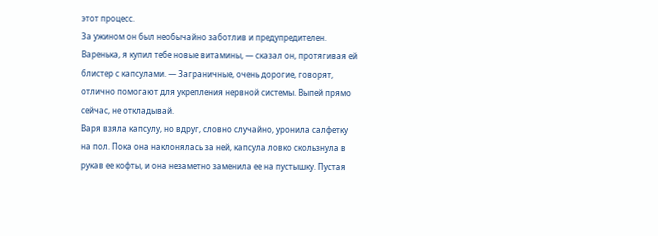этот процесс.
За ужином он был необычайно заботлив и предупредителен.
Варенька, я купил тебе новые витамины, — сказал он, протягивая ей блистер с капсулами. — Заграничные, очень дорогие, говорят, отлично помогают для укрепления нервной системы. Выпей прямо сейчас, не откладывай.
Варя взяла капсулу, но вдруг, словно случайно, уронила салфетку на пол. Пока она наклонялась за ней, капсула ловко скользнула в рукав ее кофты, и она незаметно заменила ее на пустышку. Пустая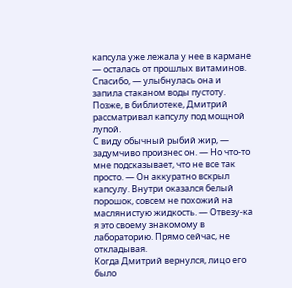капсула уже лежала у нее в кармане — осталась от прошлых витаминов.
Спасибо, — улыбнулась она и запила стаканом воды пустоту.
Позже, в библиотеке, Дмитрий рассматривал капсулу под мощной лупой.
С виду обычный рыбий жир, — задумчиво произнес он. — Но что-то мне подсказывает, что не все так просто. — Он аккуратно вскрыл капсулу. Внутри оказался белый порошок, совсем не похожий на маслянистую жидкость. — Отвезу-ка я это своему знакомому в лабораторию. Прямо сейчас, не откладывая.
Когда Дмитрий вернулся, лицо его было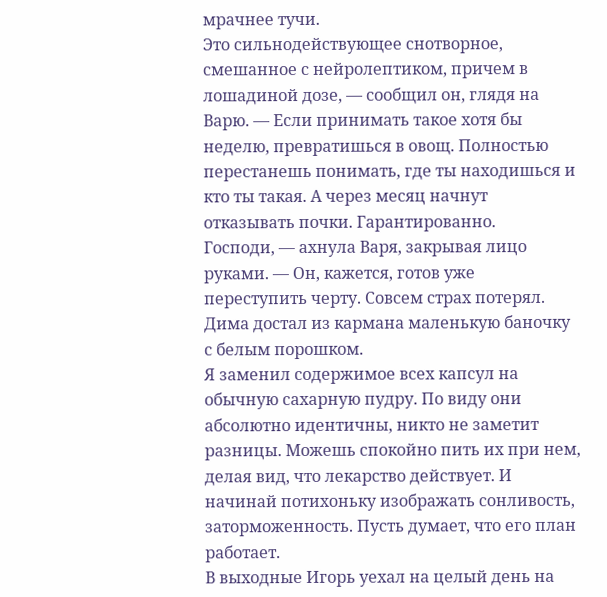мрачнее тучи.
Это сильнодействующее снотворное, смешанное с нейролептиком, причем в лошадиной дозе, — сообщил он, глядя на Варю. — Если принимать такое хотя бы неделю, превратишься в овощ. Полностью перестанешь понимать, где ты находишься и кто ты такая. А через месяц начнут отказывать почки. Гарантированно.
Господи, — ахнула Варя, закрывая лицо руками. — Он, кажется, готов уже переступить черту. Совсем страх потерял.
Дима достал из кармана маленькую баночку с белым порошком.
Я заменил содержимое всех капсул на обычную сахарную пудру. По виду они абсолютно идентичны, никто не заметит разницы. Можешь спокойно пить их при нем, делая вид, что лекарство действует. И начинай потихоньку изображать сонливость, заторможенность. Пусть думает, что его план работает.
В выходные Игорь уехал на целый день на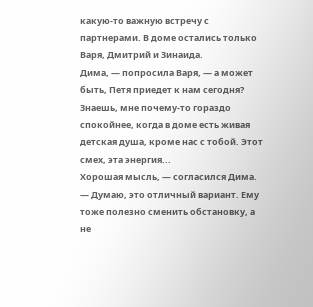какую-то важную встречу с партнерами. В доме остались только Варя, Дмитрий и Зинаида.
Дима, — попросила Варя, — а может быть, Петя приедет к нам сегодня? Знаешь, мне почему-то гораздо спокойнее, когда в доме есть живая детская душа, кроме нас с тобой. Этот смех, эта энергия...
Хорошая мысль, — согласился Дима. — Думаю, это отличный вариант. Ему тоже полезно сменить обстановку, а не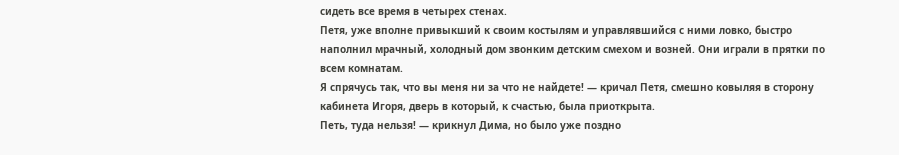сидеть все время в четырех стенах.
Петя, уже вполне привыкший к своим костылям и управлявшийся с ними ловко, быстро наполнил мрачный, холодный дом звонким детским смехом и возней. Они играли в прятки по всем комнатам.
Я спрячусь так, что вы меня ни за что не найдете! — кричал Петя, смешно ковыляя в сторону кабинета Игоря, дверь в который, к счастью, была приоткрыта.
Петь, туда нельзя! — крикнул Дима, но было уже поздно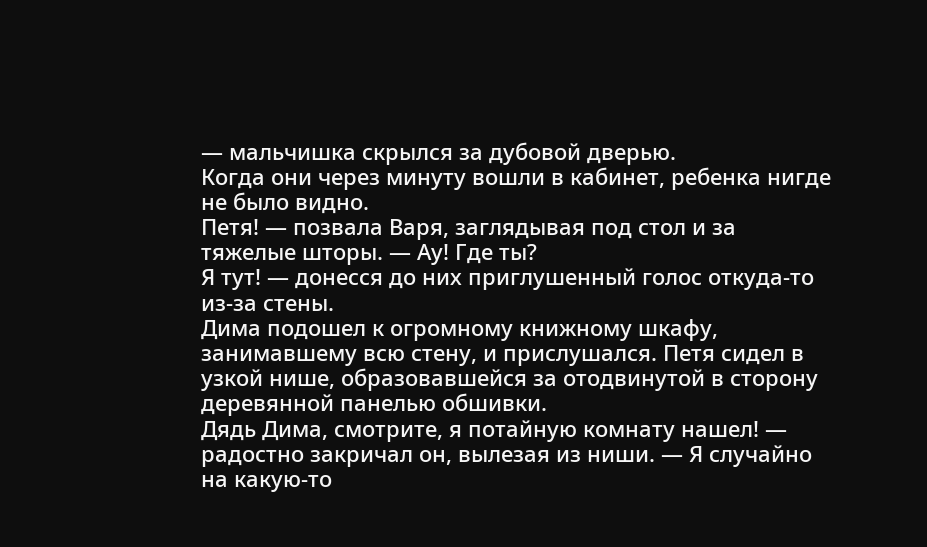— мальчишка скрылся за дубовой дверью.
Когда они через минуту вошли в кабинет, ребенка нигде не было видно.
Петя! — позвала Варя, заглядывая под стол и за тяжелые шторы. — Ау! Где ты?
Я тут! — донесся до них приглушенный голос откуда-то из-за стены.
Дима подошел к огромному книжному шкафу, занимавшему всю стену, и прислушался. Петя сидел в узкой нише, образовавшейся за отодвинутой в сторону деревянной панелью обшивки.
Дядь Дима, смотрите, я потайную комнату нашел! — радостно закричал он, вылезая из ниши. — Я случайно на какую-то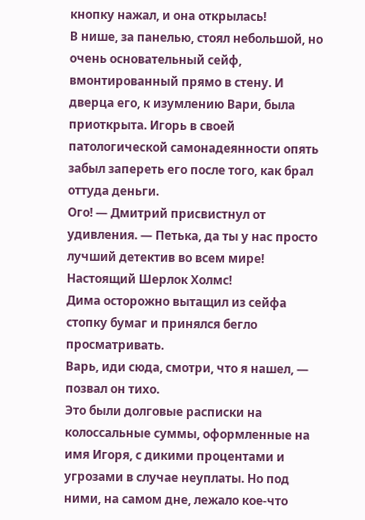кнопку нажал, и она открылась!
В нише, за панелью, стоял небольшой, но очень основательный сейф, вмонтированный прямо в стену. И дверца его, к изумлению Вари, была приоткрыта. Игорь в своей патологической самонадеянности опять забыл запереть его после того, как брал оттуда деньги.
Ого! — Дмитрий присвистнул от удивления. — Петька, да ты у нас просто лучший детектив во всем мире! Настоящий Шерлок Холмс!
Дима осторожно вытащил из сейфа стопку бумаг и принялся бегло просматривать.
Варь, иди сюда, смотри, что я нашел, — позвал он тихо.
Это были долговые расписки на колоссальные суммы, оформленные на имя Игоря, с дикими процентами и угрозами в случае неуплаты. Но под ними, на самом дне, лежало кое-что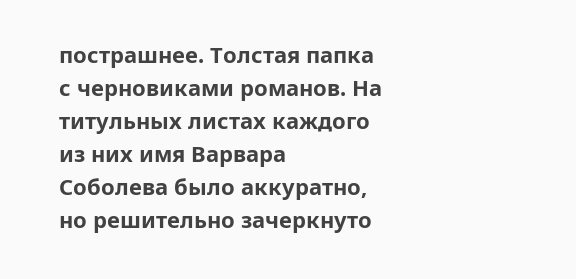пострашнее. Толстая папка с черновиками романов. На титульных листах каждого из них имя Варвара Соболева было аккуратно, но решительно зачеркнуто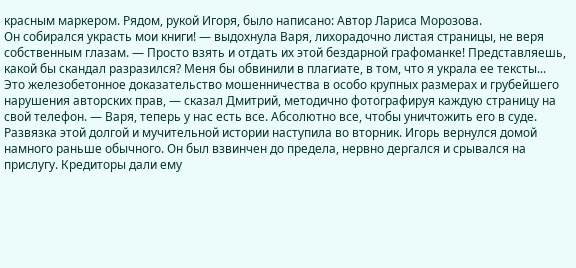красным маркером. Рядом, рукой Игоря, было написано: Автор Лариса Морозова.
Он собирался украсть мои книги! — выдохнула Варя, лихорадочно листая страницы, не веря собственным глазам. — Просто взять и отдать их этой бездарной графоманке! Представляешь, какой бы скандал разразился? Меня бы обвинили в плагиате, в том, что я украла ее тексты...
Это железобетонное доказательство мошенничества в особо крупных размерах и грубейшего нарушения авторских прав, — сказал Дмитрий, методично фотографируя каждую страницу на свой телефон. — Варя, теперь у нас есть все. Абсолютно все, чтобы уничтожить его в суде.
Развязка этой долгой и мучительной истории наступила во вторник. Игорь вернулся домой намного раньше обычного. Он был взвинчен до предела, нервно дергался и срывался на прислугу. Кредиторы дали ему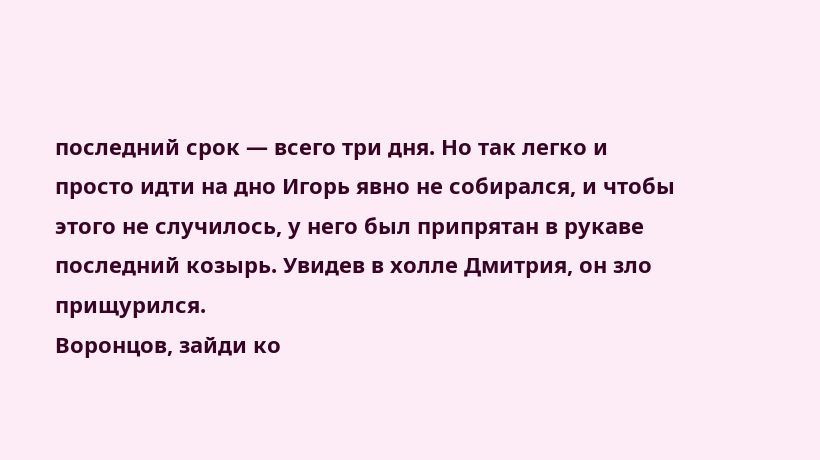последний срок — всего три дня. Но так легко и просто идти на дно Игорь явно не собирался, и чтобы этого не случилось, у него был припрятан в рукаве последний козырь. Увидев в холле Дмитрия, он зло прищурился.
Воронцов, зайди ко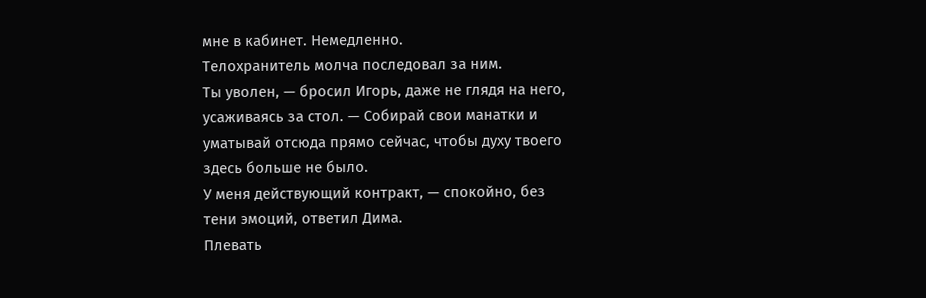мне в кабинет. Немедленно.
Телохранитель молча последовал за ним.
Ты уволен, — бросил Игорь, даже не глядя на него, усаживаясь за стол. — Собирай свои манатки и уматывай отсюда прямо сейчас, чтобы духу твоего здесь больше не было.
У меня действующий контракт, — спокойно, без тени эмоций, ответил Дима.
Плевать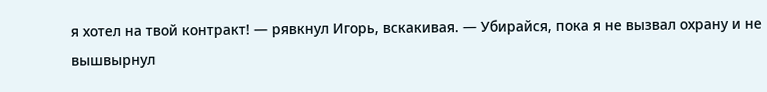я хотел на твой контракт! — рявкнул Игорь, вскакивая. — Убирайся, пока я не вызвал охрану и не вышвырнул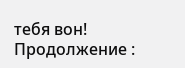тебя вон!
Продолжение :